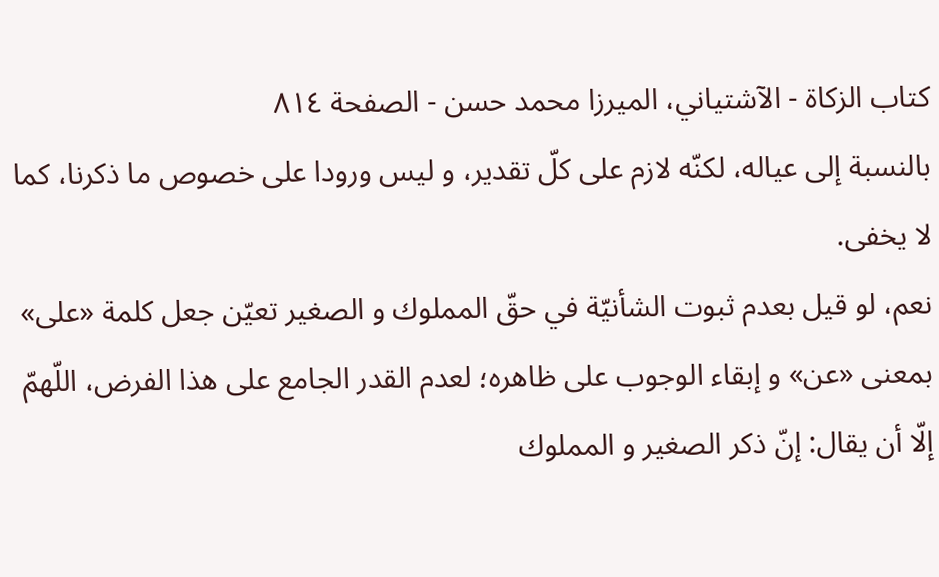كتاب الزكاة - الآشتياني، الميرزا محمد حسن - الصفحة ٨١٤
بالنسبة إلى عياله، لكنّه لازم على كلّ تقدير، و ليس ورودا على خصوص ما ذكرنا، كما لا يخفى.
نعم، لو قيل بعدم ثبوت الشأنيّة في حقّ المملوك و الصغير تعيّن جعل كلمة «على» بمعنى «عن» و إبقاء الوجوب على ظاهره؛ لعدم القدر الجامع على هذا الفرض، اللّهمّ إلّا أن يقال: إنّ ذكر الصغير و المملوك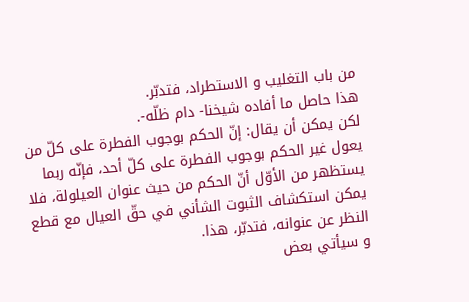من باب التغليب و الاستطراد، فتدبّر.
هذا حاصل ما أفاده شيخنا- دام ظلّه-.
لكن يمكن أن يقال: إنّ الحكم بوجوب الفطرة على كلّ من يعول غير الحكم بوجوب الفطرة على كلّ أحد، فإنّه ربما يستظهر من الأوّل أنّ الحكم من حيث عنوان العيلولة، فلا يمكن استكشاف الثبوت الشأني في حقّ العيال مع قطع النظر عن عنوانه، فتدبّر، هذا.
و سيأتي بعض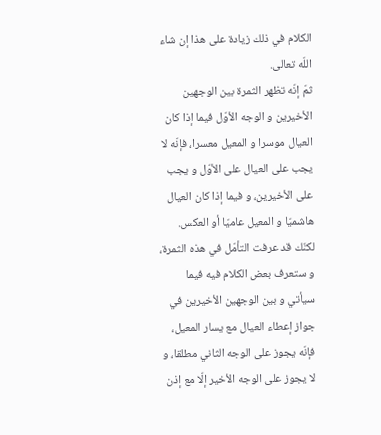الكلام في ذلك زيادة على هذا إن شاء اللّه تعالى.
ثمّ إنّه تظهر الثمرة بين الوجهين الأخيرين و الوجه الأوّل فيما إذا كان العيال موسرا و المعيل معسرا، فإنّه لا يجب على العيال على الأوّل و يجب على الأخيرين، و فيما إذا كان العيال هاشميّا و المعيل عاميّا أو العكس.
لكنّك قد عرفت التأمّل في هذه الثمرة، و ستعرف بعض الكلام فيه فيما سيأتي و بين الوجهين الأخيرين في جواز إعطاء العيال مع يسار المعيل، فإنّه يجوز على الوجه الثاني مطلقا، و لا يجوز على الوجه الأخير إلّا مع إذن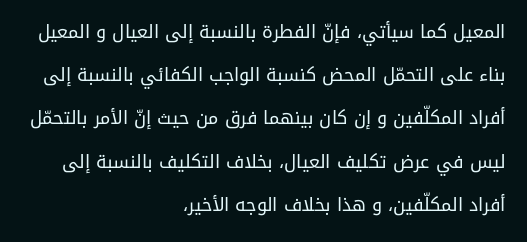المعيل كما سيأتي، فإنّ الفطرة بالنسبة إلى العيال و المعيل بناء على التحمّل المحض كنسبة الواجب الكفائي بالنسبة إلى أفراد المكلّفين و إن كان بينهما فرق من حيث إنّ الأمر بالتحمّل ليس في عرض تكليف العيال، بخلاف التكليف بالنسبة إلى أفراد المكلّفين، و هذا بخلاف الوجه الأخير،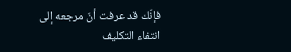فإنّك قد عرفت أنّ مرجعه إلى انتفاء التكليف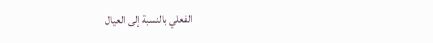الفعلي بالنسبة إلى العيال